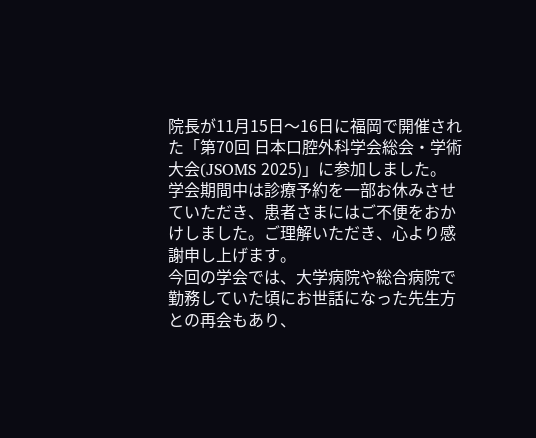院長が11月15日〜16日に福岡で開催された「第70回 日本口腔外科学会総会・学術大会(JSOMS 2025)」に参加しました。
学会期間中は診療予約を一部お休みさせていただき、患者さまにはご不便をおかけしました。ご理解いただき、心より感謝申し上げます。
今回の学会では、大学病院や総合病院で勤務していた頃にお世話になった先生方との再会もあり、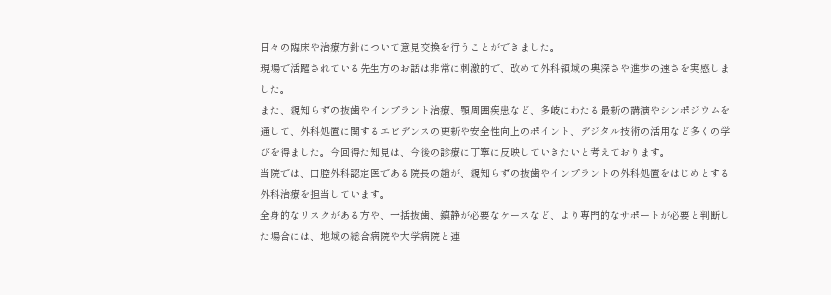日々の臨床や治療方針について意見交換を行うことができました。
現場で活躍されている先生方のお話は非常に刺激的で、改めて外科領域の奥深さや進歩の速さを実感しました。
また、親知らずの抜歯やインプラント治療、顎周囲疾患など、多岐にわたる最新の講演やシンポジウムを通して、外科処置に関するエビデンスの更新や安全性向上のポイント、デジタル技術の活用など多くの学びを得ました。今回得た知見は、今後の診療に丁寧に反映していきたいと考えております。
当院では、口腔外科認定医である院長の趙が、親知らずの抜歯やインプラントの外科処置をはじめとする外科治療を担当しています。
全身的なリスクがある方や、一括抜歯、鎮静が必要なケースなど、より専門的なサポートが必要と判断した場合には、地域の総合病院や大学病院と連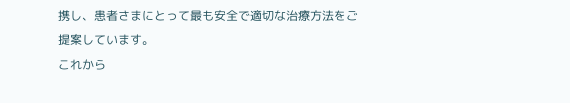携し、患者さまにとって最も安全で適切な治療方法をご提案しています。
これから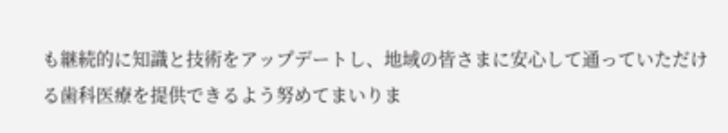も継続的に知識と技術をアップデートし、地域の皆さまに安心して通っていただける歯科医療を提供できるよう努めてまいりま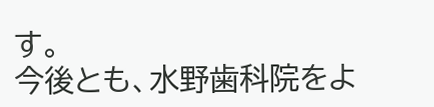す。
今後とも、水野歯科院をよ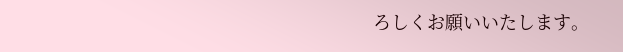ろしくお願いいたします。